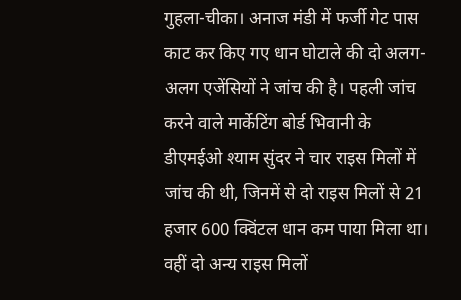गुहला-चीका। अनाज मंडी में फर्जी गेट पास काट कर किए गए धान घोटाले की दो अलग-अलग एजेंसियों ने जांच की है। पहली जांच करने वाले मार्केटिंग बोर्ड भिवानी के डीएमईओ श्याम सुंदर ने चार राइस मिलों में जांच की थी, जिनमें से दो राइस मिलों से 21 हजार 600 क्विंटल धान कम पाया मिला था। वहीं दो अन्य राइस मिलों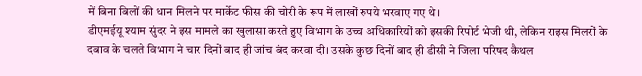में बिना बिलों की धान मिलने पर मार्केट फीस की चोरी के रूप में लाखों रुपये भरवाए गए थे।
डीएमईयू श्याम सुंदर ने इस मामले का खुलासा करते हुए विभाग के उच्च अधिकारियों को इसकी रिपोर्ट भेजी थी, लेकिन राइस मिलरों के दबाव के चलते विभाग ने चार दिनों बाद ही जांच बंद करवा दी। उसके कुछ दिनों बाद ही डीसी ने जिला परिषद कैथल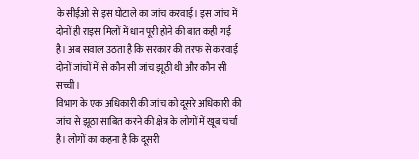के सीईओ से इस घोटाले का जांच करवाई। इस जांच में दोनों ही राइस मिलों में धान पूरी होने की बात कही गई है। अब सवाल उठता है कि सरकार की तरफ से करवाई दोनों जांचों में से कौन सी जांच झूठी थी और कौन सी सच्ची।
विभाग के एक अधिकारी की जांच को दूसरे अधिकारी की जांच से झूठा साबित करने की क्षेत्र के लोगों में खूब चर्चा है। लोगों का कहना है कि दूसरी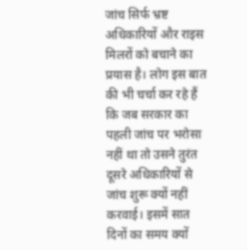जांच सिर्फ भ्रष्ट अधिकारियों और राइस मिलरों को बचाने का प्रयास है। लोग इस बात की भी चर्चा कर रहे हैं कि जब सरकार का पहली जांच पर भरोसा नहीं था तो उसने तुरंत दूसरे अधिकारियों से जांच शुरू क्यों नहीं करवाई। इसमें सात दिनों का समय क्यों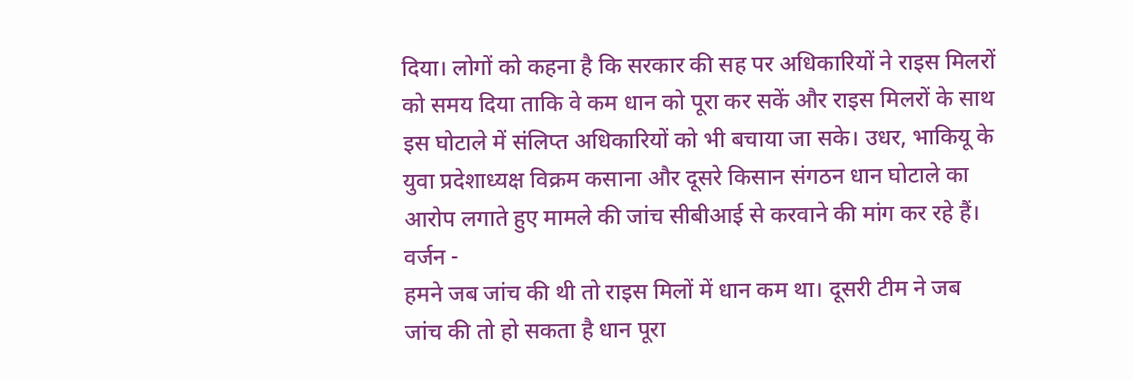दिया। लोगों को कहना है कि सरकार की सह पर अधिकारियों ने राइस मिलरों को समय दिया ताकि वे कम धान को पूरा कर सकें और राइस मिलरों के साथ इस घोटाले में संलिप्त अधिकारियों को भी बचाया जा सके। उधर, भाकियू के युवा प्रदेशाध्यक्ष विक्रम कसाना और दूसरे किसान संगठन धान घोटाले का आरोप लगाते हुए मामले की जांच सीबीआई से करवाने की मांग कर रहे हैं।
वर्जन -
हमने जब जांच की थी तो राइस मिलों में धान कम था। दूसरी टीम ने जब जांच की तो हो सकता है धान पूरा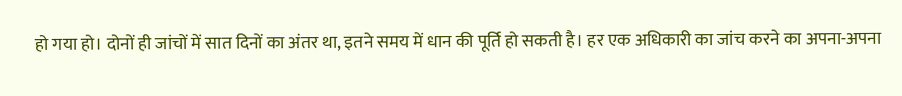हो गया हो। दोनों ही जांचों में सात दिनों का अंतर था, इतने समय में धान की पूर्ति हो सकती है। हर एक अधिकारी का जांच करने का अपना-अपना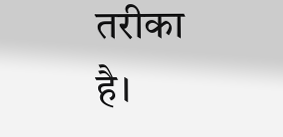तरीका है।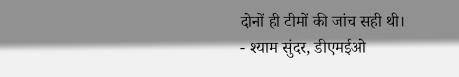दोनों ही टीमों की जांच सही थी।
- श्याम सुंदर, डीएमईओ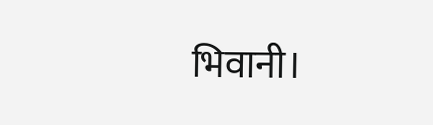भिवानी।